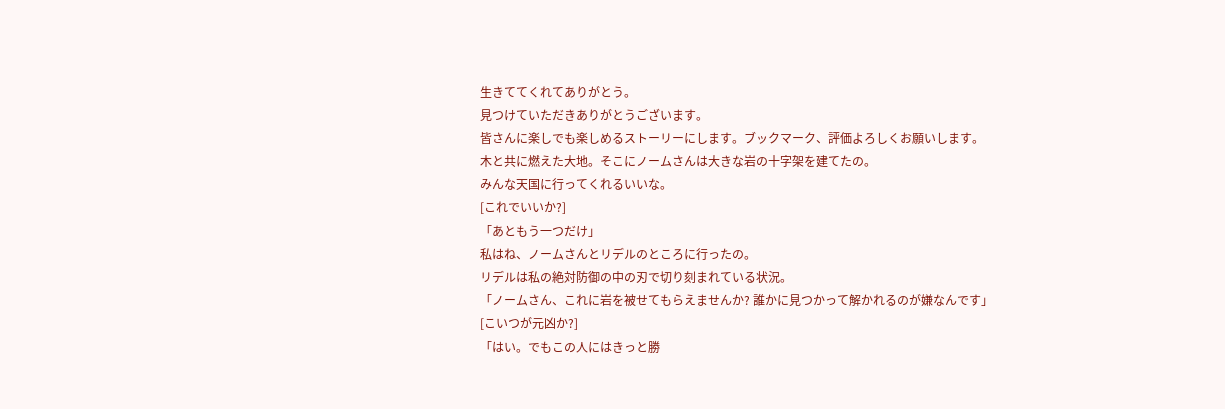生きててくれてありがとう。
見つけていただきありがとうございます。
皆さんに楽しでも楽しめるストーリーにします。ブックマーク、評価よろしくお願いします。
木と共に燃えた大地。そこにノームさんは大きな岩の十字架を建てたの。
みんな天国に行ってくれるいいな。
[これでいいか?]
「あともう一つだけ」
私はね、ノームさんとリデルのところに行ったの。
リデルは私の絶対防御の中の刃で切り刻まれている状況。
「ノームさん、これに岩を被せてもらえませんか? 誰かに見つかって解かれるのが嫌なんです」
[こいつが元凶か?]
「はい。でもこの人にはきっと勝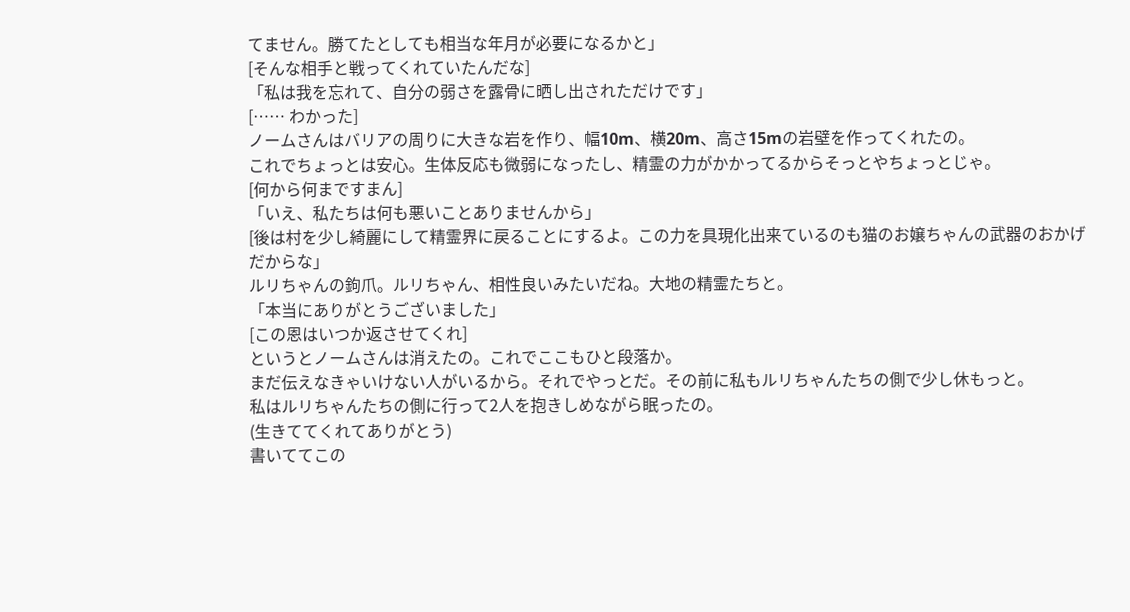てません。勝てたとしても相当な年月が必要になるかと」
[そんな相手と戦ってくれていたんだな]
「私は我を忘れて、自分の弱さを露骨に晒し出されただけです」
[…… わかった]
ノームさんはバリアの周りに大きな岩を作り、幅10m、横20m、高さ15mの岩壁を作ってくれたの。
これでちょっとは安心。生体反応も微弱になったし、精霊の力がかかってるからそっとやちょっとじゃ。
[何から何まですまん]
「いえ、私たちは何も悪いことありませんから」
[後は村を少し綺麗にして精霊界に戻ることにするよ。この力を具現化出来ているのも猫のお嬢ちゃんの武器のおかげ
だからな」
ルリちゃんの鉤爪。ルリちゃん、相性良いみたいだね。大地の精霊たちと。
「本当にありがとうございました」
[この恩はいつか返させてくれ]
というとノームさんは消えたの。これでここもひと段落か。
まだ伝えなきゃいけない人がいるから。それでやっとだ。その前に私もルリちゃんたちの側で少し休もっと。
私はルリちゃんたちの側に行って2人を抱きしめながら眠ったの。
(生きててくれてありがとう)
書いててこの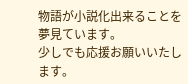物語が小説化出来ることを夢見ています。
少しでも応援お願いいたします。